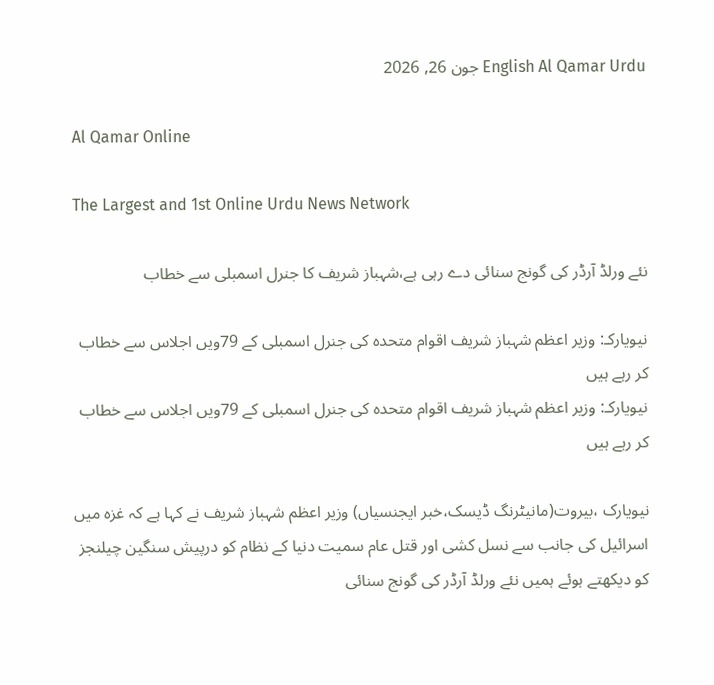English Al Qamar Urdu جون 26, 2026

Al Qamar Online

The Largest and 1st Online Urdu News Network

نئے ورلڈ آرڈر کی گونج سنائی دے رہی ہے،شہباز شریف کا جنرل اسمبلی سے خطاب

نیویارکـ: وزیر اعظم شہباز شریف اقوام متحدہ کی جنرل اسمبلی کے 79ویں اجلاس سے خطاب کر رہے ہیں
نیویارکـ: وزیر اعظم شہباز شریف اقوام متحدہ کی جنرل اسمبلی کے 79ویں اجلاس سے خطاب کر رہے ہیں

نیویارک ،بیروت(مانیٹرنگ ڈیسک،خبر ایجنسیاں) وزیر اعظم شہباز شریف نے کہا ہے کہ غزہ میں اسرائیل کی جانب سے نسل کشی اور قتل عام سمیت دنیا کے نظام کو درپیش سنگین چیلنجز کو دیکھتے ہوئے ہمیں نئے ورلڈ آرڈر کی گونج سنائی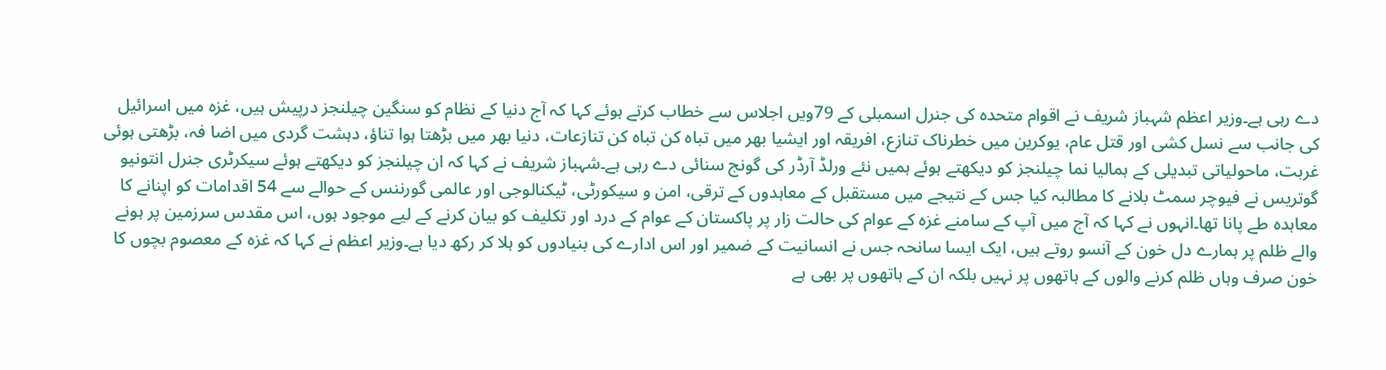دے رہی ہے۔وزیر اعظم شہباز شریف نے اقوام متحدہ کی جنرل اسمبلی کے 79ویں اجلاس سے خطاب کرتے ہوئے کہا کہ آج دنیا کے نظام کو سنگین چیلنجز درپیش ہیں، غزہ میں اسرائیل کی جانب سے نسل کشی اور قتل عام، یوکرین میں خطرناک تنازع، افریقہ اور ایشیا بھر میں تباہ کن تباہ کن تنازعات، دنیا بھر میں بڑھتا ہوا تناؤ، دہشت گردی میں اضا فہ، بڑھتی ہوئی غربت، ماحولیاتی تبدیلی کے ہمالیا نما چیلنجز کو دیکھتے ہوئے ہمیں نئے ورلڈ آرڈر کی گونج سنائی دے رہی ہے۔شہباز شریف نے کہا کہ ان چیلنجز کو دیکھتے ہوئے سیکرٹری جنرل انتونیو گوتریس نے فیوچر سمٹ بلانے کا مطالبہ کیا جس کے نتیجے میں مستقبل کے معاہدوں کے ترقی، امن و سیکورٹی، ٹیکنالوجی اور عالمی گورننس کے حوالے سے 54 اقدامات کو اپنانے کا معاہدہ طے پانا تھا۔انہوں نے کہا کہ آج میں آپ کے سامنے غزہ کے عوام کی حالت زار پر پاکستان کے عوام کے درد اور تکلیف کو بیان کرنے کے لیے موجود ہوں، اس مقدس سرزمین پر ہونے والے ظلم پر ہمارے دل خون کے آنسو روتے ہیں، ایک ایسا سانحہ جس نے انسانیت کے ضمیر اور اس ادارے کی بنیادوں کو ہلا کر رکھ دیا ہے۔وزیر اعظم نے کہا کہ غزہ کے معصوم بچوں کا خون صرف وہاں ظلم کرنے والوں کے ہاتھوں پر نہیں بلکہ ان کے ہاتھوں پر بھی ہے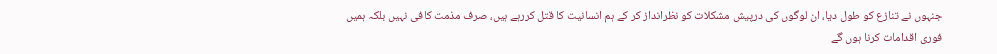جنہوں نے تنازع کو طول دیا، ان لوگوں کی درپیش مشکلات کو نظرانداز کر کے ہم انسانیت کا قتل کررہے ہیں، صرف مذمت کافی نہیں بلکہ ہمیں فوری اقدامات کرنا ہوں گے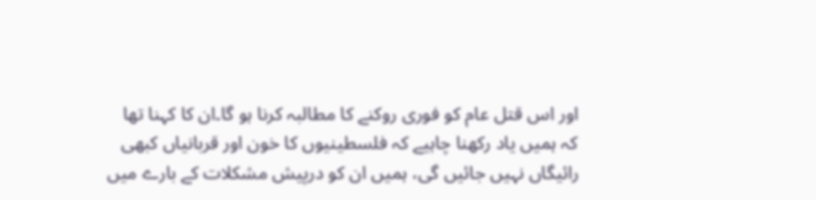اور اس قتل عام کو فوری روکنے کا مطالبہ کرنا ہو گا۔ان کا کہنا تھا کہ ہمیں یاد رکھنا چاہیے کہ فلسطینیوں کا خون اور قربانیاں کبھی رائیگاں نہیں جائیں گی، ہمیں ان کو درپیش مشکلات کے بارے میں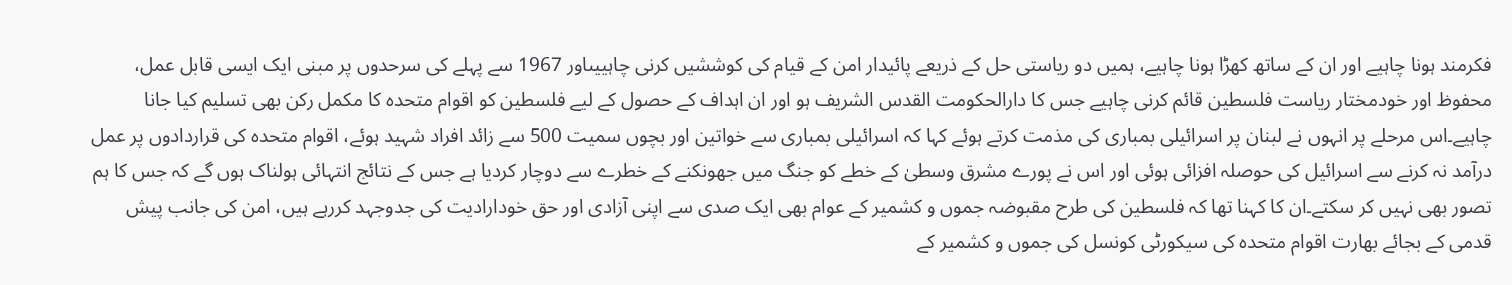فکرمند ہونا چاہیے اور ان کے ساتھ کھڑا ہونا چاہیے، ہمیں دو ریاستی حل کے ذریعے پائیدار امن کے قیام کی کوششیں کرنی چاہییںاور 1967 سے پہلے کی سرحدوں پر مبنی ایک ایسی قابل عمل، محفوظ اور خودمختار ریاست فلسطین قائم کرنی چاہیے جس کا دارالحکومت القدس الشریف ہو اور ان اہداف کے حصول کے لیے فلسطین کو اقوام متحدہ کا مکمل رکن بھی تسلیم کیا جانا چاہیے۔اس مرحلے پر انہوں نے لبنان پر اسرائیلی بمباری کی مذمت کرتے ہوئے کہا کہ اسرائیلی بمباری سے خواتین اور بچوں سمیت 500 سے زائد افراد شہید ہوئے، اقوام متحدہ کی قراردادوں پر عمل درآمد نہ کرنے سے اسرائیل کی حوصلہ افزائی ہوئی اور اس نے پورے مشرق وسطیٰ کے خطے کو جنگ میں جھونکنے کے خطرے سے دوچار کردیا ہے جس کے نتائج انتہائی ہولناک ہوں گے کہ جس کا ہم تصور بھی نہیں کر سکتے۔ان کا کہنا تھا کہ فلسطین کی طرح مقبوضہ جموں و کشمیر کے عوام بھی ایک صدی سے اپنی آزادی اور حق خودارادیت کی جدوجہد کررہے ہیں، امن کی جانب پیش قدمی کے بجائے بھارت اقوام متحدہ کی سیکورٹی کونسل کی جموں و کشمیر کے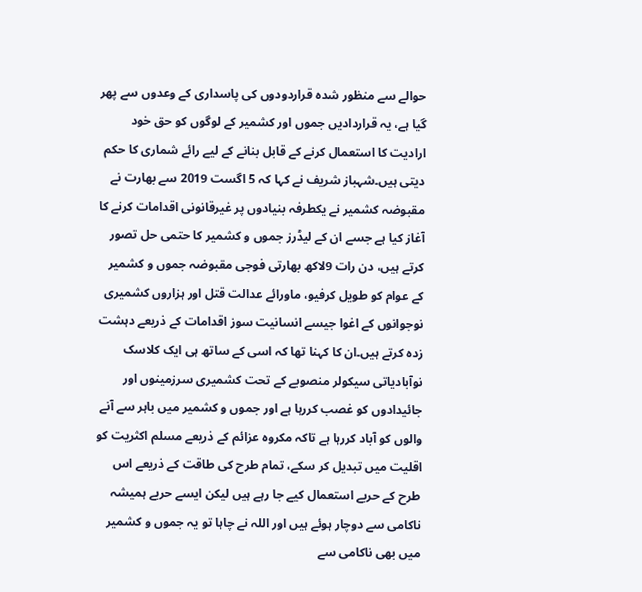حوالے سے منظور شدہ قراردودوں کی پاسداری کے وعدوں سے پھر گیا ہے، یہ قراردادیں جموں اور کشمیر کے لوگوں کو حق خود ارادیت کا استعمال کرنے کے قابل بنانے کے لیے رائے شماری کا حکم دیتی ہیں۔شہباز شریف نے کہا کہ 5 اگست 2019 سے بھارت نے مقبوضہ کشمیر نے یکطرفہ بنیادوں پر غیرقانونی اقدامات کرنے کا آغاز کیا ہے جسے ان کے لیڈرز جموں و کشمیر کا حتمی حل تصور کرتے ہیں، دن رات 9لاکھ بھارتی فوجی مقبوضہ جموں و کشمیر کے عوام کو طویل کرفیو، ماورائے عدالت قتل اور ہزاروں کشمیری نوجوانوں کے اغوا جیسے انسانیت سوز اقدامات کے ذریعے دہشت زدہ کرتے ہیں۔ان کا کہنا تھا کہ اسی کے ساتھ ہی ایک کلاسک نوآبادیاتی سیکولر منصوبے کے تحت کشمیری سرزمینوں اور جائیدادوں کو غصب کررہا ہے اور جموں و کشمیر میں باہر سے آنے والوں کو آباد کررہا ہے تاکہ مکروہ عزائم کے ذریعے مسلم اکثریت کو اقلیت میں تبدیل کر سکے، تمام طرح کی طاقت کے ذریعے اس طرح کے حربے استعمال کیے جا رہے ہیں لیکن ایسے حربے ہمیشہ ناکامی سے دوچار ہوئے ہیں اور اللہ نے چاہا تو یہ جموں و کشمیر میں بھی ناکامی سے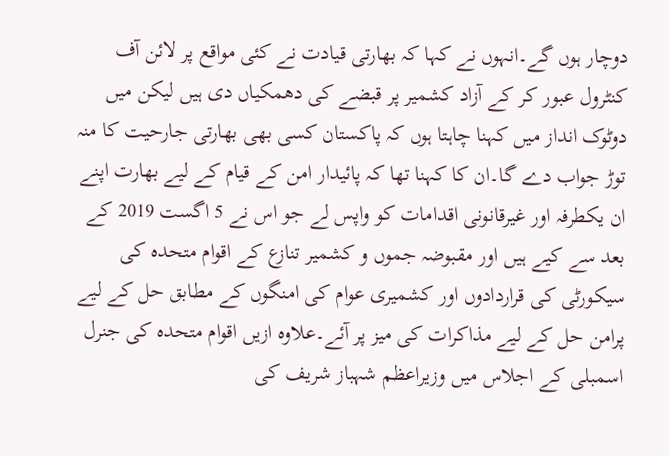دوچار ہوں گے۔انہوں نے کہا کہ بھارتی قیادت نے کئی مواقع پر لائن آف کنٹرول عبور کر کے آزاد کشمیر پر قبضے کی دھمکیاں دی ہیں لیکن میں دوٹوک انداز میں کہنا چاہتا ہوں کہ پاکستان کسی بھی بھارتی جارحیت کا منہ توڑ جواب دے گا۔ان کا کہنا تھا کہ پائیدار امن کے قیام کے لیے بھارت اپنے ان یکطرفہ اور غیرقانونی اقدامات کو واپس لے جو اس نے 5 اگست 2019 کے بعد سے کیے ہیں اور مقبوضہ جموں و کشمیر تنازع کے اقوام متحدہ کی سیکورٹی کی قراردادوں اور کشمیری عوام کی امنگوں کے مطابق حل کے لیے پرامن حل کے لیے مذاکرات کی میز پر آئے۔علاوہ ازیں اقوام متحدہ کی جنرل اسمبلی کے اجلاس میں وزیراعظم شہباز شریف کی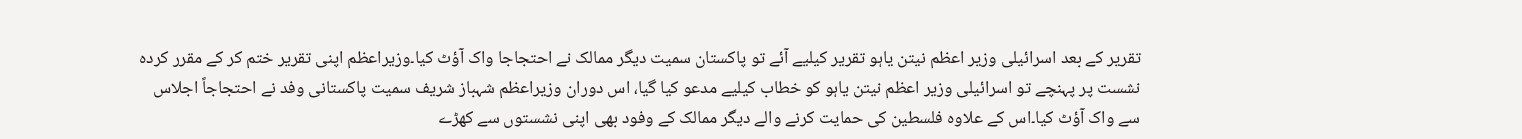تقریر کے بعد اسرائیلی وزیر اعظم نیتن یاہو تقریر کیلیے آئے تو پاکستان سمیت دیگر ممالک نے احتجاجا واک آؤٹ کیا۔وزیراعظم اپنی تقریر ختم کر کے مقرر کردہ نشست پر پہنچے تو اسرائیلی وزیر اعظم نیتن یاہو کو خطاب کیلیے مدعو کیا گیا، اس دوران وزیراعظم شہباز شریف سمیت پاکستانی وفد نے احتجاجاً اجلاس سے واک آؤٹ کیا۔اس کے علاوہ فلسطین کی حمایت کرنے والے دیگر ممالک کے وفود بھی اپنی نشستوں سے کھڑے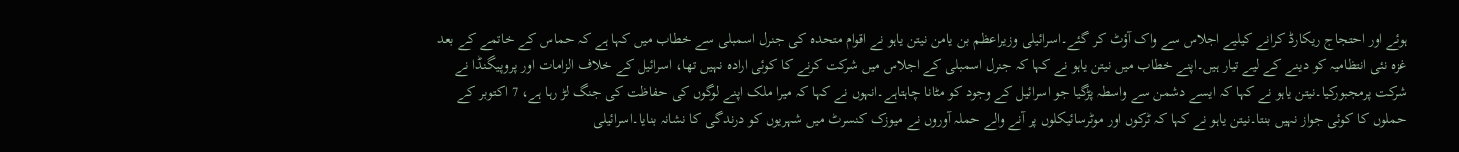ہوئے اور احتجاج ریکارڈ کرانے کیلیے اجلاس سے واک آؤٹ کر گئے۔اسرائیلی وزیراعظم بن یامن نیتن یاہو نے اقوام متحدہ کی جنرل اسمبلی سے خطاب میں کہا ہے کہ حماس کے خاتمے کے بعد غزہ نئی انتظامیہ کو دینے کے لیے تیار ہیں۔اپنے خطاب میں نیتن یاہو نے کہا کہ جنرل اسمبلی کے اجلاس میں شرکت کرنے کا کوئی ارادہ نہیں تھا، اسرائیل کے خلاف الزامات اور پروپیگنڈا نے شرکت پرمجبورکیا۔نیتن یاہو نے کہا کہ ایسے دشمن سے واسطہ پڑگیا جو اسرائیل کے وجود کو مٹانا چاہتاہے۔انہوں نے کہا کہ میرا ملک اپنے لوگوں کی حفاظت کی جنگ لڑ رہا ہے، 7 اکتوبر کے حملوں کا کوئی جواز نہیں بنتا۔نیتن یاہو نے کہا کہ ٹرکوں اور موٹرسائیکلوں پر آنے والے حملہ آوروں نے میوزک کنسرٹ میں شہریوں کو درندگی کا نشانہ بنایا۔اسرائیلی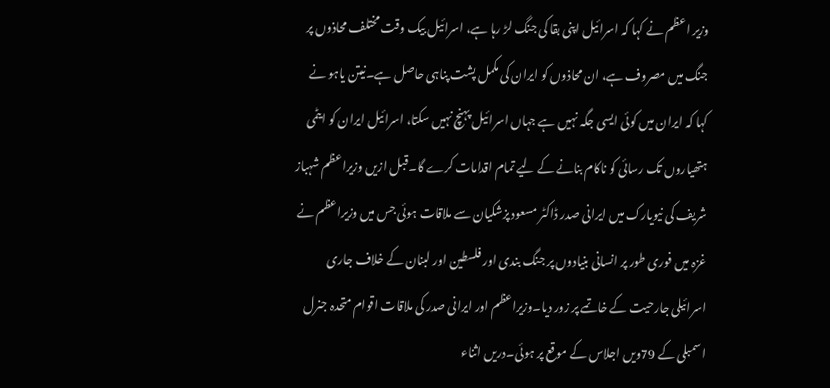وزیر اعظم نے کہا کہ اسرائیل اپنی بقا کی جنگ لڑ رہا ہے، اسرائیل بیک وقت مختلف محاذوں پر جنگ میں مصروف ہے، ان محاذوں کو ایران کی مکمل پشت پناہی حاصل ہے۔نیتن یاہو نے کہا کہ ایران میں کوئی ایسی جگہ نہیں ہے جہاں اسرائیل پہنچ نہیں سکتا، اسرائیل ایران کو ایٹمی ہتھیاروں تک رسائی کو ناکام بنانے کے لیے تمام اقدامات کرے گا۔قبل ازیں وزیراعظم شہباز شریف کی نیویارک میں ایرانی صدر ڈاکٹر مسعود پزشکیان سے ملاقات ہوئی جس میں وزیراعظم نے غزہ میں فوری طور پر انسانی بنیادوں پر جنگ بندی اور فلسطین اور لبنان کے خلاف جاری اسرائیلی جارحیت کے خاتمے پر زور دیا۔وزیراعظم اور ایرانی صدر کی ملاقات اقوام متحدہ جنرل اسمبلی کے 79ویں اجلاس کے موقع پر ہوئی۔دریں اثناء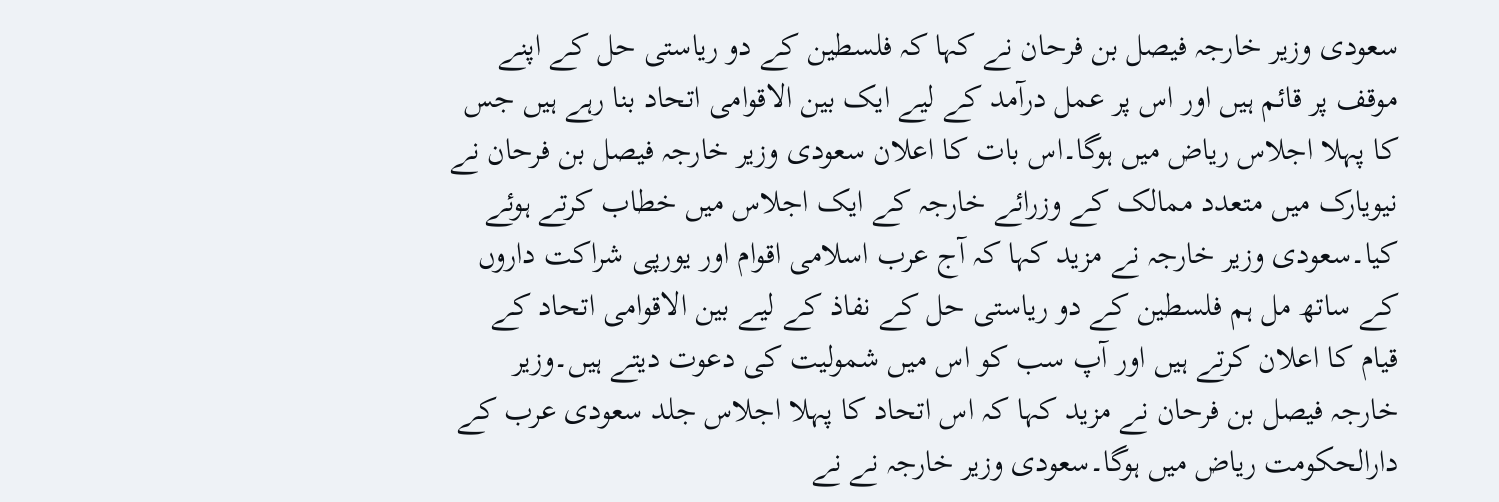سعودی وزیر خارجہ فیصل بن فرحان نے کہا کہ فلسطین کے دو ریاستی حل کے اپنے موقف پر قائم ہیں اور اس پر عمل درآمد کے لیے ایک بین الاقوامی اتحاد بنا رہے ہیں جس کا پہلا اجلاس ریاض میں ہوگا۔اس بات کا اعلان سعودی وزیر خارجہ فیصل بن فرحان نے نیویارک میں متعدد ممالک کے وزرائے خارجہ کے ایک اجلاس میں خطاب کرتے ہوئے کیا۔سعودی وزیر خارجہ نے مزید کہا کہ آج عرب اسلامی اقوام اور یورپی شراکت داروں کے ساتھ مل ہم فلسطین کے دو ریاستی حل کے نفاذ کے لیے بین الاقوامی اتحاد کے قیام کا اعلان کرتے ہیں اور آپ سب کو اس میں شمولیت کی دعوت دیتے ہیں۔وزیر خارجہ فیصل بن فرحان نے مزید کہا کہ اس اتحاد کا پہلا اجلاس جلد سعودی عرب کے دارالحکومت ریاض میں ہوگا۔سعودی وزیر خارجہ نے نے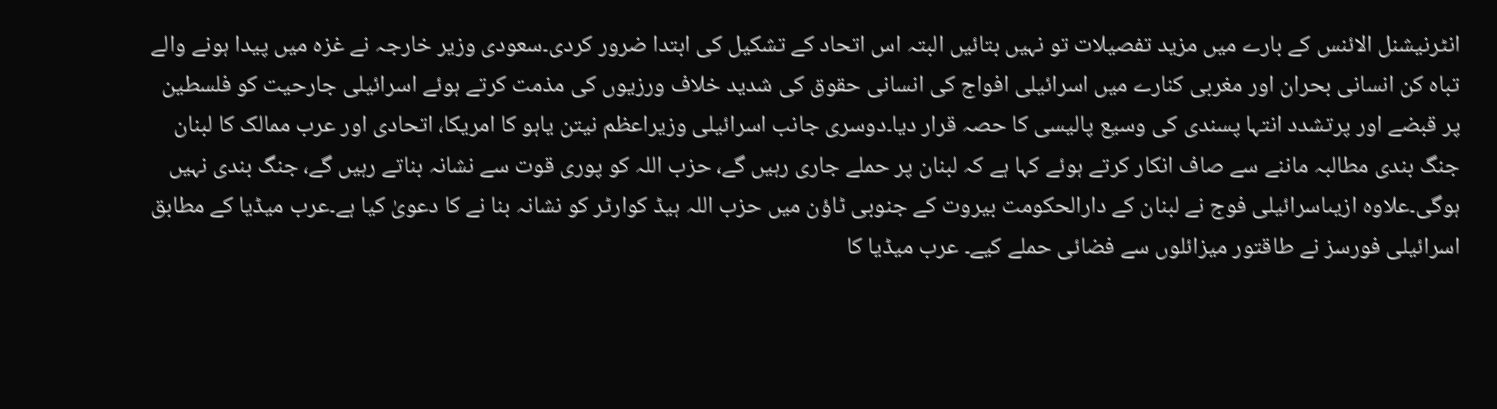انٹرنیشنل الائنس کے بارے میں مزید تفصیلات تو نہیں بتائیں البتہ اس اتحاد کے تشکیل کی ابتدا ضرور کردی۔سعودی وزیر خارجہ نے غزہ میں پیدا ہونے والے تباہ کن انسانی بحران اور مغربی کنارے میں اسرائیلی افواج کی انسانی حقوق کی شدید خلاف ورزیوں کی مذمت کرتے ہوئے اسرائیلی جارحیت کو فلسطین پر قبضے اور پرتشدد انتہا پسندی کی وسیع پالیسی کا حصہ قرار دیا۔دوسری جانب اسرائیلی وزیراعظم نیتن یاہو کا امریکا، اتحادی اور عرب ممالک کا لبنان جنگ بندی مطالبہ ماننے سے صاف انکار کرتے ہوئے کہا ہے کہ لبنان پر حملے جاری رہیں گے، حزب اللہ کو پوری قوت سے نشانہ بناتے رہیں گے، جنگ بندی نہیں ہوگی۔علاوہ ازیںاسرائیلی فوج نے لبنان کے دارالحکومت بیروت کے جنوبی ٹاؤن میں حزب اللہ ہیڈ کوارٹر کو نشانہ بنا نے کا دعویٰ کیا ہے۔عرب میڈیا کے مطابق اسرائیلی فورسز نے طاقتور میزائلوں سے فضائی حملے کیے۔ عرب میڈیا کا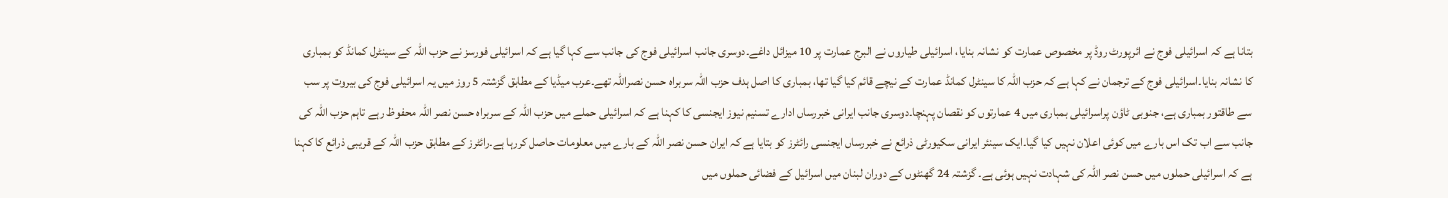بتانا ہے کہ اسرائیلی فوج نے ائرپورٹ روڈ پر مخصوص عمارت کو نشانہ بنایا، اسرائیلی طیاروں نے البرج عمارت پر 10 میزائل داغے۔دوسری جانب اسرائیلی فوج کی جانب سے کہا گیا ہے کہ اسرائیلی فورسز نے حزب اللہ کے سینٹرل کمانڈ کو بمباری کا نشانہ بنایا۔اسرائیلی فوج کے ترجمان نے کہا ہے کہ حزب اللہ کا سینٹرل کمانڈ عمارت کے نیچے قائم کیا گیا تھا، بمباری کا اصل ہدف حزب اللہ سربراہ حسن نصراللہ تھے۔عرب میڈیا کے مطابق گزشتہ 5 روز میں یہ اسرائیلی فوج کی بیروت پر سب سے طاقتور بمباری ہے، جنوبی ٹاؤن پراسرائیلی بمباری میں 4 عمارتوں کو نقصان پہنچا۔دوسری جانب ایرانی خبررساں ادارے تسنیم نیوز ایجنسی کا کہنا ہے کہ اسرائیلی حملے میں حزب اللہ کے سربراہ حسن نصر اللہ محفوظ رہے تاہم حزب اللہ کی جانب سے اب تک اس بارے میں کوئی اعلان نہیں کیا گیا۔ایک سینئر ایرانی سکیورٹی ذرائع نے خبررساں ایجنسی رائٹرز کو بتایا ہے کہ ایران حسن نصر اللہ کے بارے میں معلومات حاصل کررہا ہے۔رائٹرز کے مطابق حزب اللہ کے قریبی ذرائع کا کہنا ہے کہ اسرائیلی حملوں میں حسن نصر اللہ کی شہادت نہیں ہوئی ہے۔ گزشتہ 24 گھنٹوں کے دوران لبنان میں اسرائیل کے فضائی حملوں میں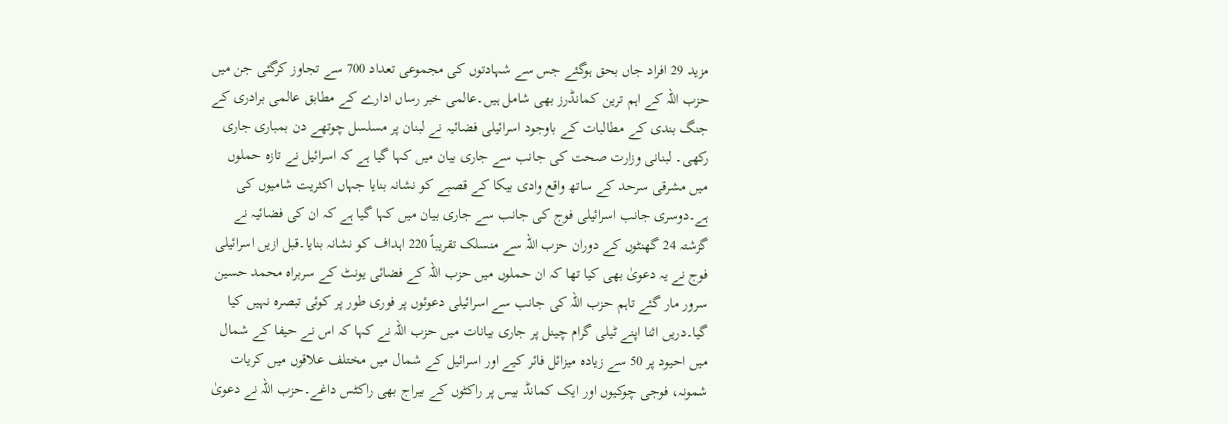مزید 29 افراد جاں بحق ہوگئے جس سے شہادتوں کی مجموعی تعداد 700 سے تجاوز کرگئی جن میں حزب اللہ کے اہم ترین کمانڈرز بھی شامل ہیں۔عالمی خبر رساں ادارے کے مطابق عالمی برادری کے جنگ بندی کے مطالبات کے باوجود اسرائیلی فضائیہ نے لبنان پر مسلسل چوتھے دن بمباری جاری رکھی۔ لبنانی وزارت صحت کی جانب سے جاری بیان میں کہا گیا ہے کہ اسرائیل نے تازہ حملوں میں مشرقی سرحد کے ساتھ واقع وادی بیکا کے قصبے کو نشانہ بنایا جہاں اکثریت شامیوں کی ہے۔دوسری جانب اسرائیلی فوج کی جانب سے جاری بیان میں کہا گیا ہے کہ ان کی فضائیہ نے گزشتہ 24 گھنٹوں کے دوران حزب اللہ سے منسلک تقریباً 220 اہداف کو نشانہ بنایا۔قبل ازیں اسرائیلی فوج نے یہ دعویٰ بھی کیا تھا کہ ان حملوں میں حزب اللہ کے فضائی یونٹ کے سربراہ محمد حسین سرور مار گئے تاہم حزب اللہ کی جانب سے اسرائیلی دعوئوں پر فوری طور پر کوئی تبصرہ نہیں کیا گیا۔دریں اثنا اپنے ٹیلی گرام چینل پر جاری بیانات میں حزب اللہ نے کہا کہ اس نے حیفا کے شمال میں احیود پر 50 سے زیادہ میزائل فائر کیے اور اسرائیل کے شمال میں مختلف علاقوں میں کریات شمونہ، فوجی چوکیوں اور ایک کمانڈ بیس پر راکٹوں کے بیراج بھی راکٹس داغے۔حزب اللہ نے دعویٰ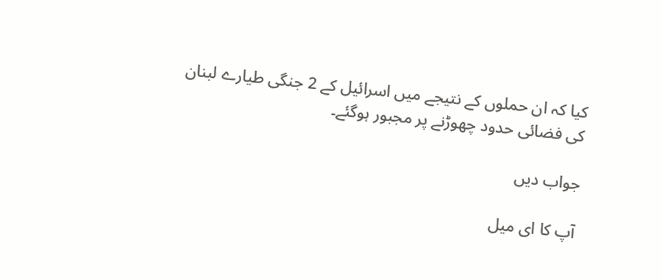کیا کہ ان حملوں کے نتیجے میں اسرائیل کے 2 جنگی طیارے لبنان کی فضائی حدود چھوڑنے پر مجبور ہوگئے۔

جواب دیں

آپ کا ای میل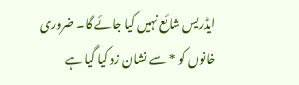ایڈریس شائع نہیں کیا جائے گا۔ ضروری خانوں کو * سے نشان زد کیا گیا ہے